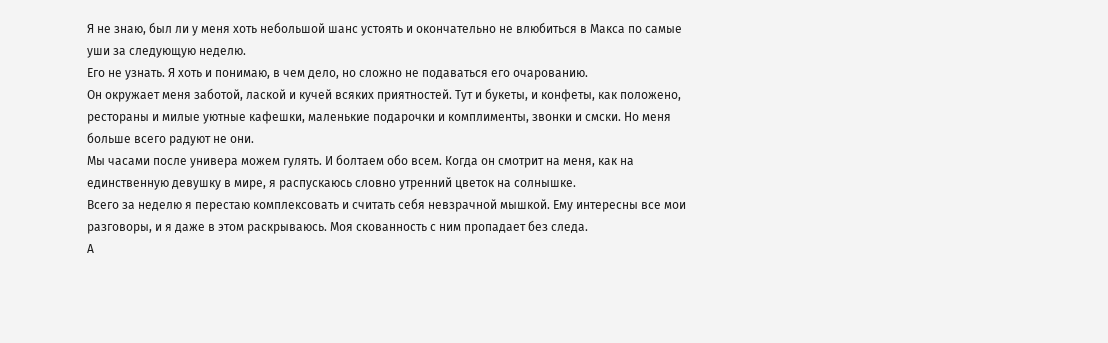Я не знаю, был ли у меня хоть небольшой шанс устоять и окончательно не влюбиться в Макса по самые уши за следующую неделю.
Его не узнать. Я хоть и понимаю, в чем дело, но сложно не подаваться его очарованию.
Он окружает меня заботой, лаской и кучей всяких приятностей. Тут и букеты, и конфеты, как положено, рестораны и милые уютные кафешки, маленькие подарочки и комплименты, звонки и смски. Но меня больше всего радуют не они.
Мы часами после универа можем гулять. И болтаем обо всем. Когда он смотрит на меня, как на единственную девушку в мире, я распускаюсь словно утренний цветок на солнышке.
Всего за неделю я перестаю комплексовать и считать себя невзрачной мышкой. Ему интересны все мои разговоры, и я даже в этом раскрываюсь. Моя скованность с ним пропадает без следа.
А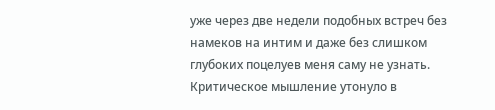уже через две недели подобных встреч без намеков на интим и даже без слишком глубоких поцелуев меня саму не узнать.
Критическое мышление утонуло в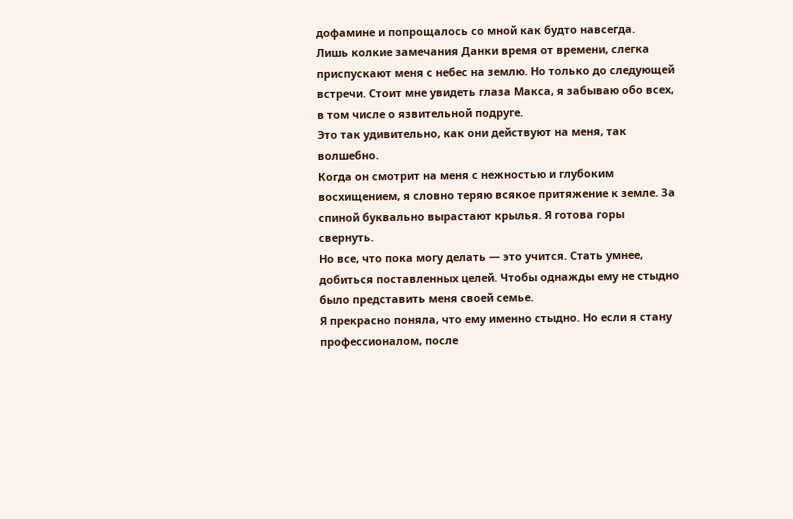дофамине и попрощалось со мной как будто навсегда.
Лишь колкие замечания Данки время от времени, слегка приспускают меня с небес на землю. Но только до следующей встречи. Стоит мне увидеть глаза Макса, я забываю обо всех, в том числе о язвительной подруге.
Это так удивительно, как они действуют на меня, так волшебно.
Когда он смотрит на меня с нежностью и глубоким восхищением, я словно теряю всякое притяжение к земле. За спиной буквально вырастают крылья. Я готова горы свернуть.
Но все, что пока могу делать — это учится. Стать умнее, добиться поставленных целей. Чтобы однажды ему не стыдно было представить меня своей семье.
Я прекрасно поняла, что ему именно стыдно. Но если я стану профессионалом, после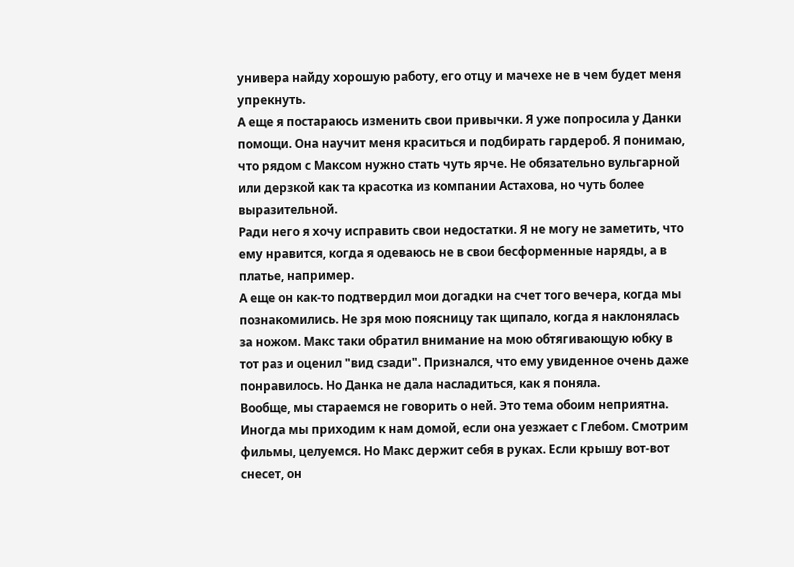универа найду хорошую работу, его отцу и мачехе не в чем будет меня упрекнуть.
А еще я постараюсь изменить свои привычки. Я уже попросила у Данки помощи. Она научит меня краситься и подбирать гардероб. Я понимаю, что рядом с Максом нужно стать чуть ярче. Не обязательно вульгарной или дерзкой как та красотка из компании Астахова, но чуть более выразительной.
Ради него я хочу исправить свои недостатки. Я не могу не заметить, что ему нравится, когда я одеваюсь не в свои бесформенные наряды, а в платье, например.
А еще он как-то подтвердил мои догадки на счет того вечера, когда мы познакомились. Не зря мою поясницу так щипало, когда я наклонялась за ножом. Макс таки обратил внимание на мою обтягивающую юбку в тот раз и оценил "вид сзади". Признался, что ему увиденное очень даже понравилось. Но Данка не дала насладиться, как я поняла.
Вообще, мы стараемся не говорить о ней. Это тема обоим неприятна.
Иногда мы приходим к нам домой, если она уезжает с Глебом. Смотрим фильмы, целуемся. Но Макс держит себя в руках. Если крышу вот-вот снесет, он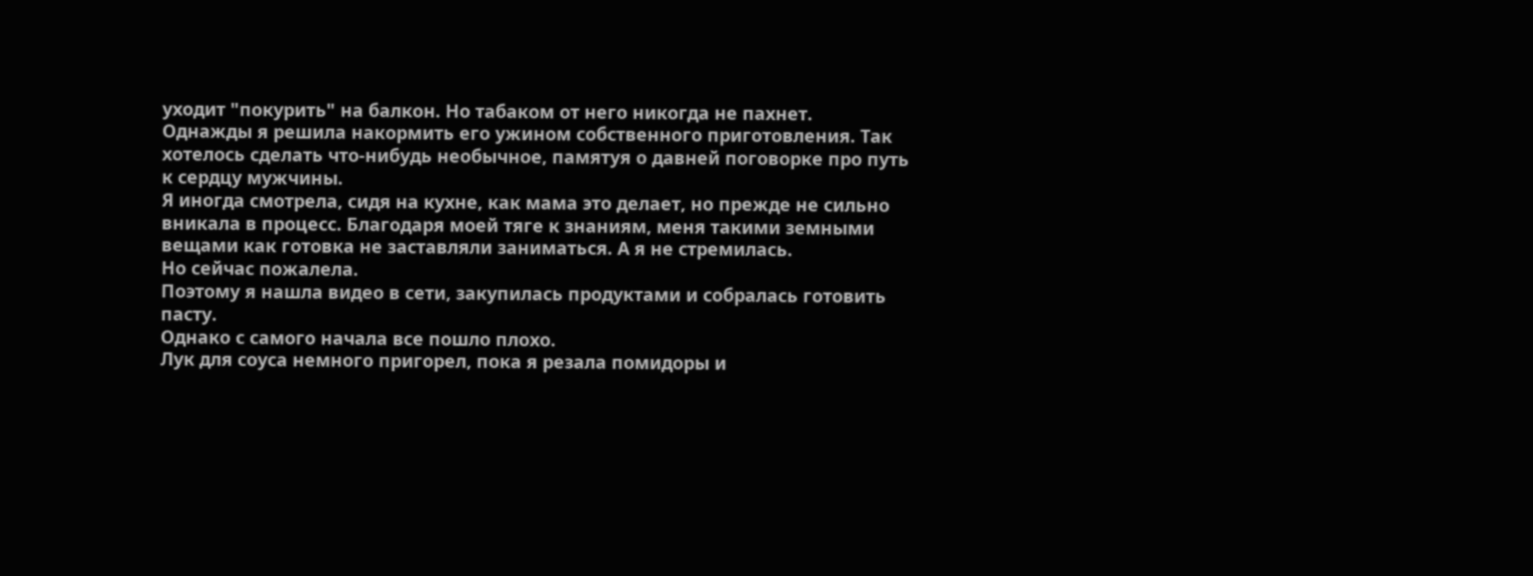уходит "покурить" на балкон. Но табаком от него никогда не пахнет.
Однажды я решила накормить его ужином собственного приготовления. Так хотелось сделать что-нибудь необычное, памятуя о давней поговорке про путь к сердцу мужчины.
Я иногда смотрела, сидя на кухне, как мама это делает, но прежде не сильно вникала в процесс. Благодаря моей тяге к знаниям, меня такими земными вещами как готовка не заставляли заниматься. А я не стремилась.
Но сейчас пожалела.
Поэтому я нашла видео в сети, закупилась продуктами и собралась готовить пасту.
Однако с самого начала все пошло плохо.
Лук для соуса немного пригорел, пока я резала помидоры и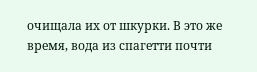очищала их от шкурки. В это же время, вода из спагетти почти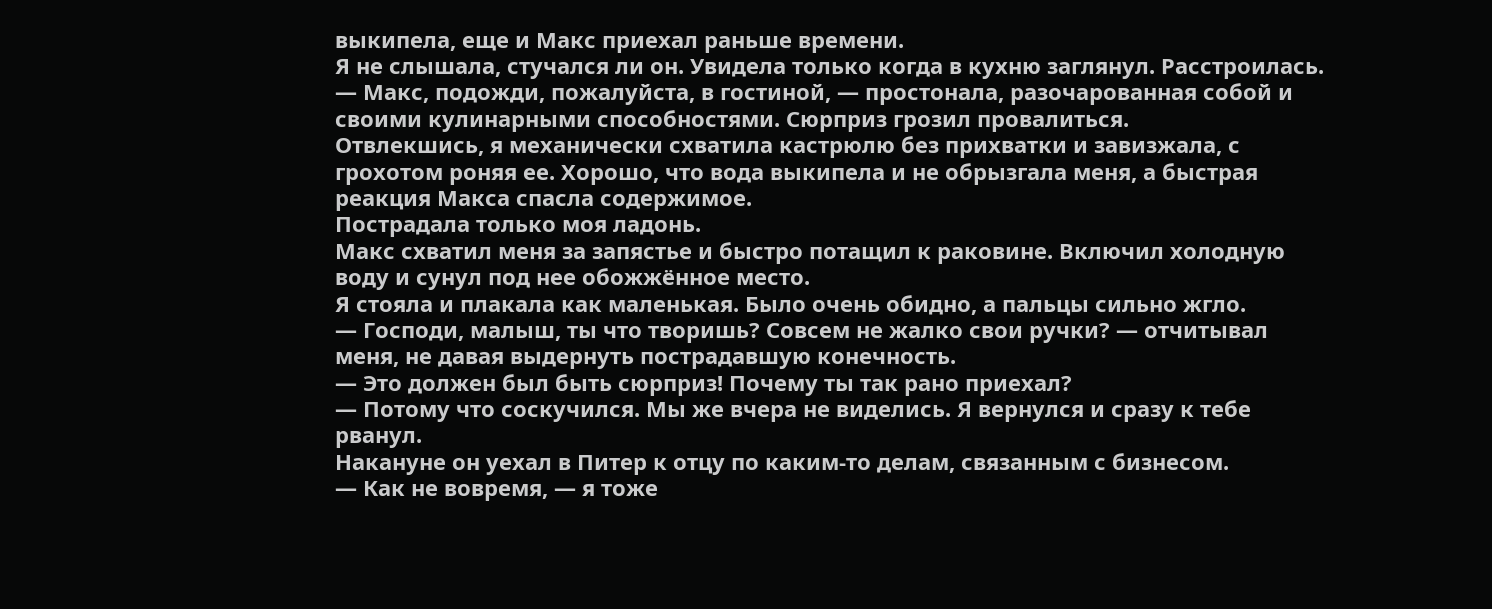выкипела, еще и Макс приехал раньше времени.
Я не слышала, стучался ли он. Увидела только когда в кухню заглянул. Расстроилась.
— Макс, подожди, пожалуйста, в гостиной, — простонала, разочарованная собой и своими кулинарными способностями. Сюрприз грозил провалиться.
Отвлекшись, я механически схватила кастрюлю без прихватки и завизжала, с грохотом роняя ее. Хорошо, что вода выкипела и не обрызгала меня, а быстрая реакция Макса спасла содержимое.
Пострадала только моя ладонь.
Макс схватил меня за запястье и быстро потащил к раковине. Включил холодную воду и сунул под нее обожжённое место.
Я стояла и плакала как маленькая. Было очень обидно, а пальцы сильно жгло.
— Господи, малыш, ты что творишь? Совсем не жалко свои ручки? — отчитывал меня, не давая выдернуть пострадавшую конечность.
— Это должен был быть сюрприз! Почему ты так рано приехал?
— Потому что соскучился. Мы же вчера не виделись. Я вернулся и сразу к тебе рванул.
Накануне он уехал в Питер к отцу по каким-то делам, связанным с бизнесом.
— Как не вовремя, — я тоже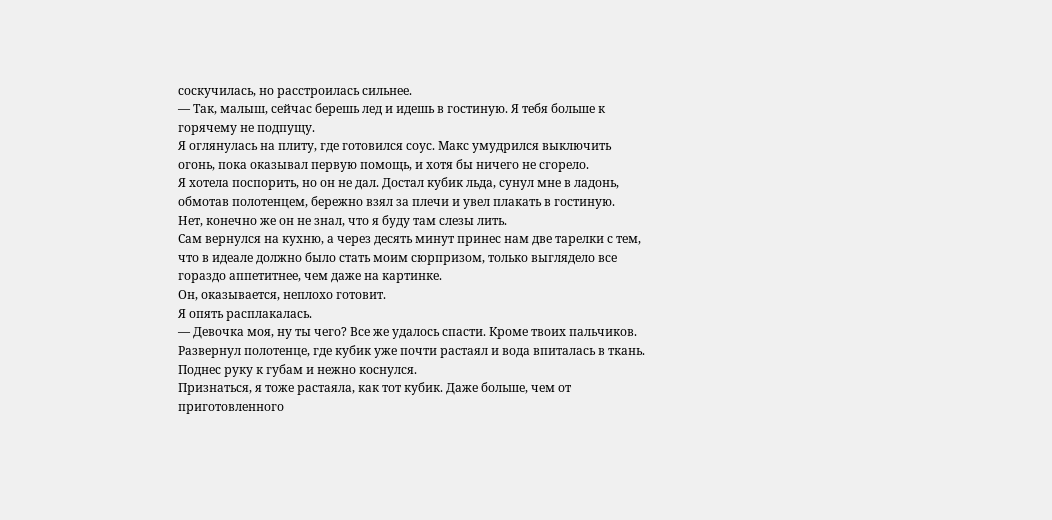соскучилась, но расстроилась сильнее.
— Так, малыш, сейчас берешь лед и идешь в гостиную. Я тебя больше к горячему не подпущу.
Я оглянулась на плиту, где готовился соус. Макс умудрился выключить огонь, пока оказывал первую помощь, и хотя бы ничего не сгорело.
Я хотела поспорить, но он не дал. Достал кубик льда, сунул мне в ладонь, обмотав полотенцем, бережно взял за плечи и увел плакать в гостиную.
Нет, конечно же он не знал, что я буду там слезы лить.
Сам вернулся на кухню, а через десять минут принес нам две тарелки с тем, что в идеале должно было стать моим сюрпризом, только выглядело все гораздо аппетитнее, чем даже на картинке.
Он, оказывается, неплохо готовит.
Я опять расплакалась.
— Девочка моя, ну ты чего? Все же удалось спасти. Кроме твоих пальчиков.
Развернул полотенце, где кубик уже почти растаял и вода впиталась в ткань.
Поднес руку к губам и нежно коснулся.
Признаться, я тоже растаяла, как тот кубик. Даже больше, чем от приготовленного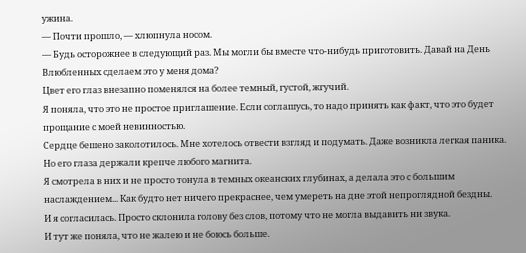ужина.
— Почти прошло, — хлюпнула носом.
— Будь осторожнее в следующий раз. Мы могли бы вместе что-нибудь приготовить. Давай на День Влюбленных сделаем это у меня дома?
Цвет его глаз внезапно поменялся на более темный, густой, жгучий.
Я поняла, что это не простое приглашение. Если соглашусь, то надо принять как факт, что это будет прощание с моей невинностью.
Сердце бешено заколотилось. Мне хотелось отвести взгляд и подумать. Даже возникла легкая паника. Но его глаза держали крепче любого магнита.
Я смотрела в них и не просто тонула в темных океанских глубинах, а делала это с большим наслаждением... Как будто нет ничего прекраснее, чем умереть на дне этой непроглядной бездны.
И я согласилась. Просто склонила голову без слов, потому что не могла выдавить ни звука.
И тут же поняла, что не жалею и не боюсь больше.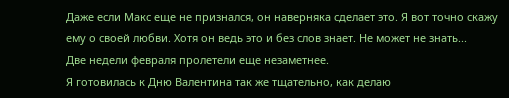Даже если Макс еще не признался, он наверняка сделает это. Я вот точно скажу ему о своей любви. Хотя он ведь это и без слов знает. Не может не знать...
Две недели февраля пролетели еще незаметнее.
Я готовилась к Дню Валентина так же тщательно, как делаю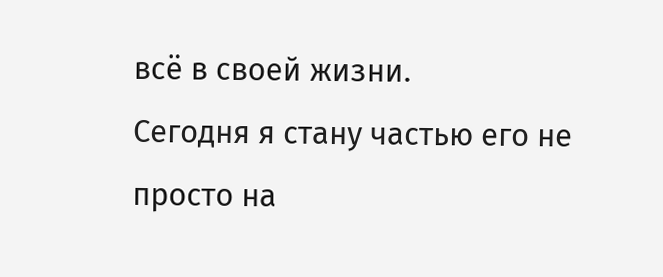всё в своей жизни.
Сегодня я стану частью его не просто на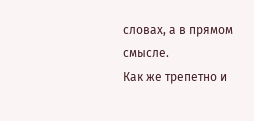словах, а в прямом смысле.
Как же трепетно и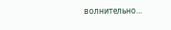волнительно...